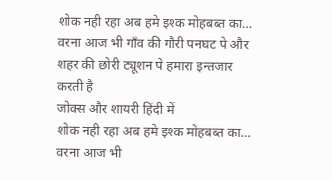शोक नही रहा अब हमे इश्क मोहबब्त का…
वरना आज भी गाँव की गौरी पनघट पे और
शहर की छोरी ट्यूशन पे हमारा इन्तजार करती है
जोक्स और शायरी हिंदी में
शोक नही रहा अब हमे इश्क मोहबब्त का…
वरना आज भी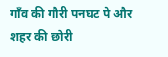गाँव की गौरी पनघट पे और
शहर की छोरी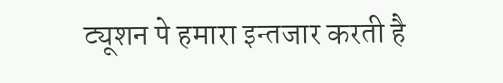ट्यूशन पे हमारा इन्तजार करती है